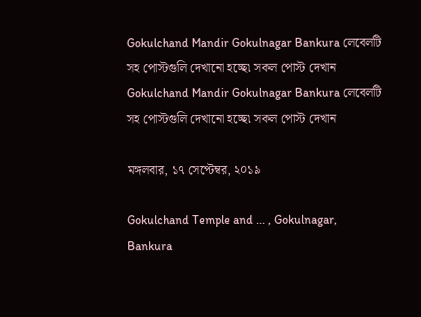Gokulchand Mandir Gokulnagar Bankura লেবেলটি সহ পোস্টগুলি দেখানো হচ্ছে৷ সকল পোস্ট দেখান
Gokulchand Mandir Gokulnagar Bankura লেবেলটি সহ পোস্টগুলি দেখানো হচ্ছে৷ সকল পোস্ট দেখান

মঙ্গলবার, ১৭ সেপ্টেম্বর, ২০১৯

Gokulchand Temple and ... , Gokulnagar, Bankura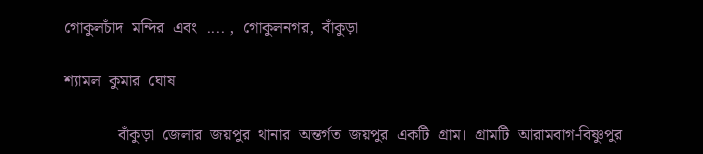গোকুলচাঁদ  মন্দির  এবং  .... ,  গোকুলনগর,  বাঁকুড়া

শ্যামল  কুমার  ঘোষ

             বাঁকুড়া  জেলার  জয়পুর  থানার  অন্তর্গত  জয়পুর  একটি  গ্রাম।  গ্রামটি  আরামবাগ-বিষ্ণুপুর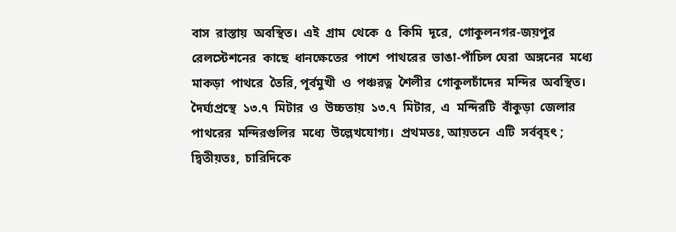বাস  রাস্তায়  অবস্থিত।  এই  গ্রাম  থেকে  ৫  কিমি  দূরে,  গোকুলনগর-জয়পুর  রেলস্টেশনের  কাছে  ধানক্ষেতের  পাশে  পাথরের  ভাঙা-পাঁচিল ঘেরা  অঙ্গনের  মধ্যে  মাকড়া  পাথরে  তৈরি, পূর্বমুখী  ও  পঞ্চরত্ন  শৈলীর  গোকুলচাঁদের  মন্দির  অবস্থিত।  দৈর্ঘ্যপ্রস্থে  ১৩.৭  মিটার  ও  উচ্চতায়  ১৩.৭  মিটার,  এ  মন্দিরটি  বাঁকুড়া  জেলার  পাথরের  মন্দিরগুলির  মধ্যে  উল্লেখযোগ্য।  প্রথমতঃ, আয়তনে  এটি  সর্ববৃহৎ ;  দ্বিতীয়তঃ,  চারিদিকে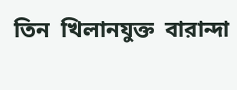তিন  খিলানযুক্ত  বারান্দা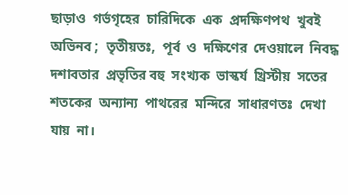ছাড়াও  গর্ভগৃহের  চারিদিকে  এক  প্রদক্ষিণপথ  খুবই  অভিনব ;  তৃতীয়তঃ,  পূর্ব  ও  দক্ষিণের  দেওয়ালে  নিবদ্ধ  দশাবতার  প্রভৃতির বহু  সংখ্যক  ভাস্কর্য  খ্রিস্টীয়  সতের  শতকের  অন্যান্য  পাথরের  মন্দিরে  সাধারণতঃ  দেখা  যায়  না।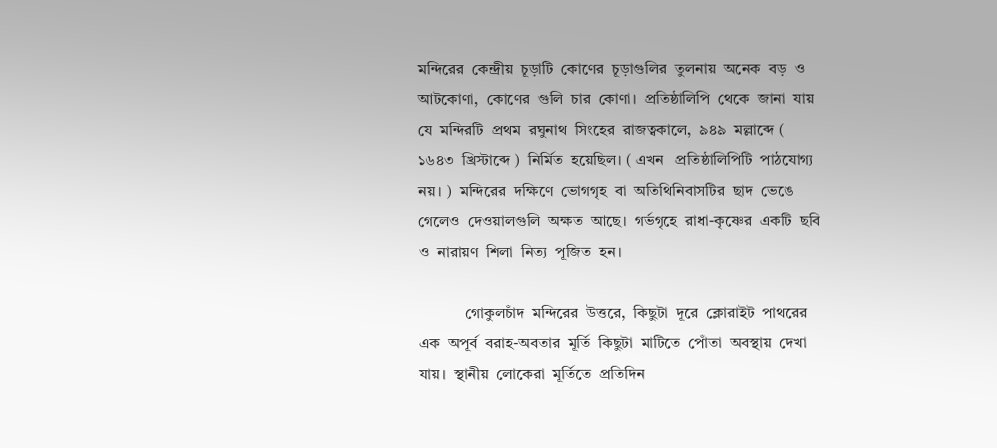মন্দিরের  কেন্দ্রীয়  চূড়াটি  কোণের  চূড়াগুলির  তুলনায়  অনেক  বড়  ও  আটকোণা,  কোণের  গুলি  চার  কোণা।  প্রতিষ্ঠালিপি  থেকে  জানা  যায়  যে  মন্দিরটি  প্রথম  রঘুনাথ  সিংহের  রাজত্বকালে,  ৯৪৯  মল্লাব্দে ( ১৬৪৩  খ্রিস্টাব্দে )  নির্মিত  হয়েছিল। ( এখন   প্রতিষ্ঠালিপিটি  পাঠযোগ্য  নয়। )  মন্দিরের  দক্ষিণে  ভোগগৃহ  বা  অতিথিনিবাসটির  ছাদ  ভেঙে  গেলেও  দেওয়ালগুলি  অক্ষত  আছে।  গর্ভগৃহে  রাধা-কৃষ্ণের  একটি  ছবি  ও  নারায়ণ  শিলা  নিত্য  পূজিত  হন।

            গোকুলচাঁদ  মন্দিরের  উত্তরে,  কিছুটা  দূরে  ক্লোরাইট  পাথরের  এক  অপূর্ব  বরাহ-অবতার  মূর্তি  কিছুটা  মাটিতে  পোঁতা  অবস্থায়  দেখা  যায়।  স্থানীয়  লোকেরা  মূর্তিতে  প্রতিদিন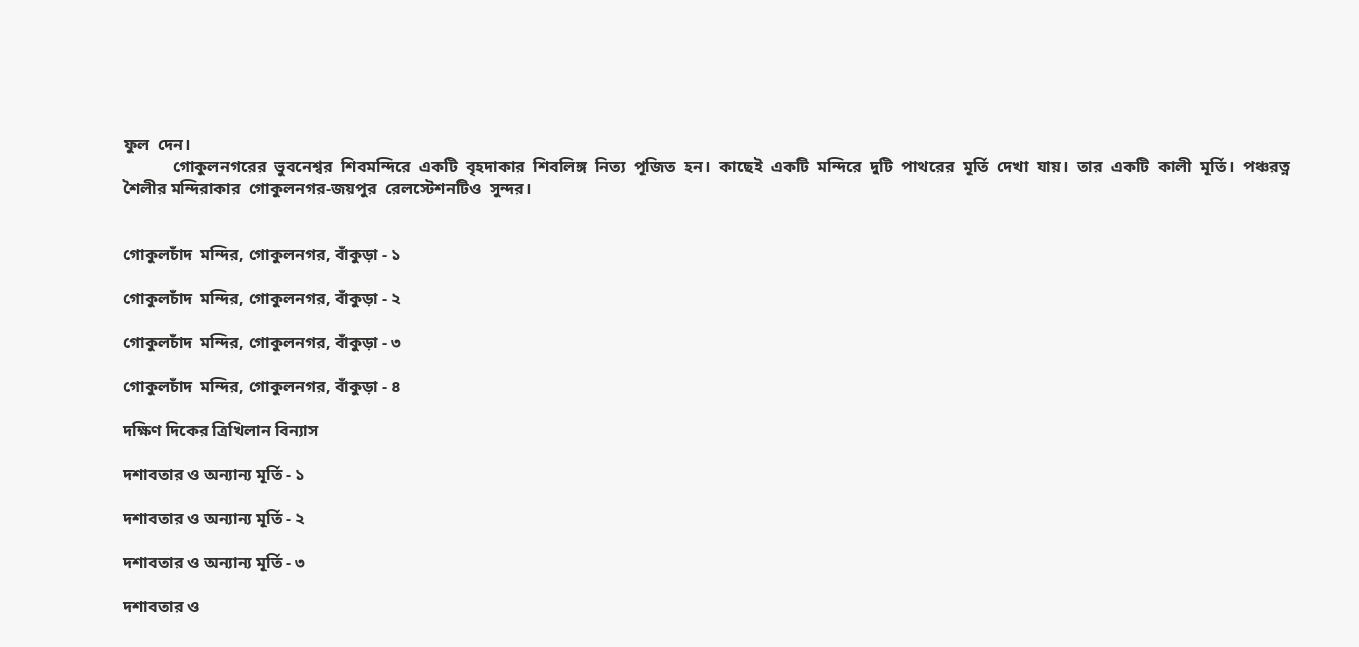ফুল  দেন।
            গোকুলনগরের  ভুবনেশ্বর  শিবমন্দিরে  একটি  বৃহদাকার  শিবলিঙ্গ  নিত্য  পূজিত  হন।  কাছেই  একটি  মন্দিরে  দুটি  পাথরের  মূর্তি  দেখা  যায়।  তার  একটি  কালী  মূর্তি।  পঞ্চরত্ন  শৈলীর মন্দিরাকার  গোকুলনগর-জয়পুর  রেলস্টেশনটিও  সুন্দর।


গোকুলচাঁদ  মন্দির, গোকুলনগর, বাঁকুড়া - ১

গোকুলচাঁদ  মন্দির, গোকুলনগর, বাঁকুড়া - ২

গোকুলচাঁদ  মন্দির, গোকুলনগর, বাঁকুড়া - ৩

গোকুলচাঁদ  মন্দির, গোকুলনগর, বাঁকুড়া - ৪

দক্ষিণ দিকের ত্রিখিলান বিন্যাস

দশাবতার ও অন্যান্য মূর্তি - ১

দশাবতার ও অন্যান্য মূর্তি - ২

দশাবতার ও অন্যান্য মূর্তি - ৩

দশাবতার ও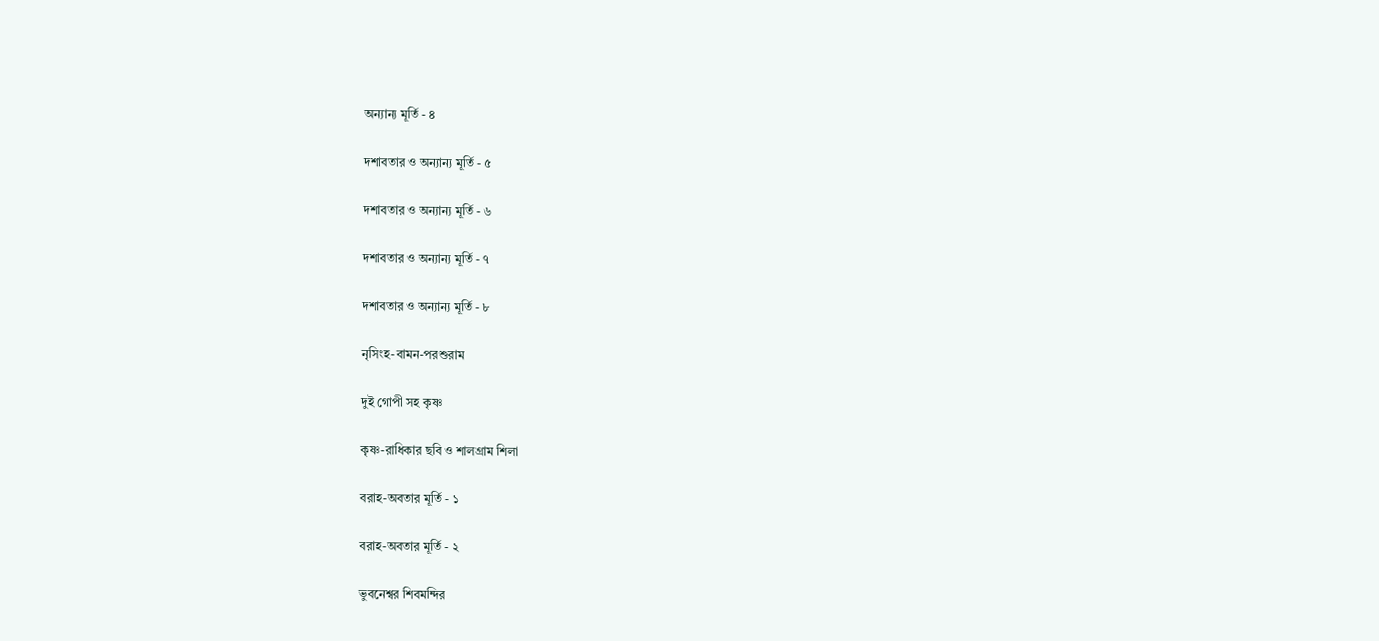অন্যান্য মূর্তি - ৪

দশাবতার ও অন্যান্য মূর্তি - ৫

দশাবতার ও অন্যান্য মূর্তি - ৬

দশাবতার ও অন্যান্য মূর্তি - ৭

দশাবতার ও অন্যান্য মূর্তি - ৮

নৃসিংহ-বামন-পরশুরাম

দুই গোপী সহ কৃষ্ণ

কৃষ্ণ-রাধিকার ছবি ও শালগ্রাম শিলা

বরাহ-অবতার মূর্তি - ১

বরাহ-অবতার মূর্তি - ২

ভুবনেশ্বর শিবমন্দির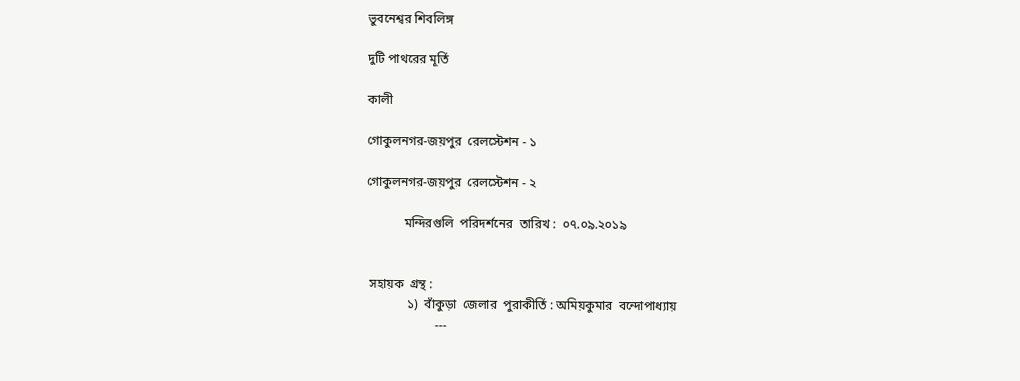ভুবনেশ্বর শিবলিঙ্গ

দুটি পাথরের মূর্তি

কালী

গোকুলনগর-জয়পুর  রেলস্টেশন - ১

গোকুলনগর-জয়পুর  রেলস্টেশন - ২

            মন্দিরগুলি  পরিদর্শনের  তারিখ :  ০৭.০৯.২০১৯


 সহায়ক  গ্রন্থ :
             ১)  বাঁকুড়া  জেলার  পুরাকীর্তি : অমিয়কুমার  বন্দোপাধ্যায়
                      ---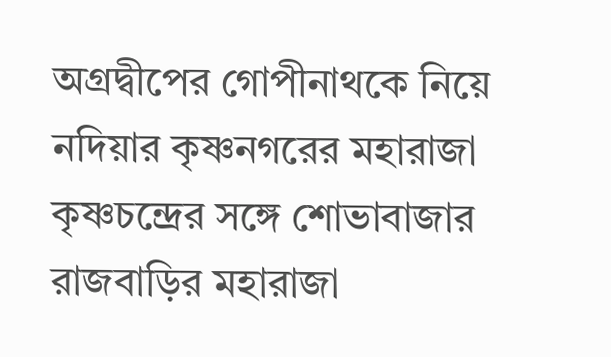অগ্রদ্বীপের গোপীনাথকে নিয়ে নদিয়ার কৃষ্ণনগরের মহারাজা কৃষ্ণচন্দ্রের সঙ্গে শোভাবাজার রাজবাড়ির মহারাজা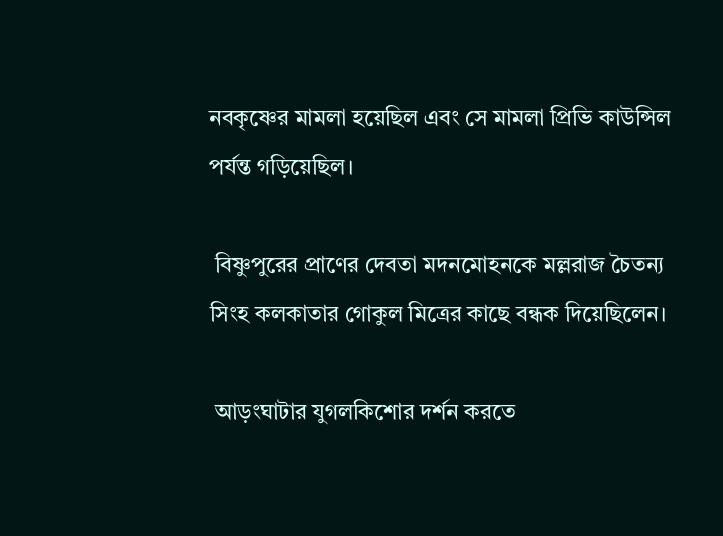নবকৃষ্ণের মামলা হয়েছিল এবং সে মামলা প্রিভি কাউন্সিল পর্যন্ত গড়িয়েছিল।

 বিষ্ণুপুরের প্রাণের দেবতা মদনমোহনকে মল্লরাজ চৈতন্য সিংহ কলকাতার গোকুল মিত্রের কাছে বন্ধক দিয়েছিলেন।

 আড়ংঘাটার যুগলকিশোর দর্শন করতে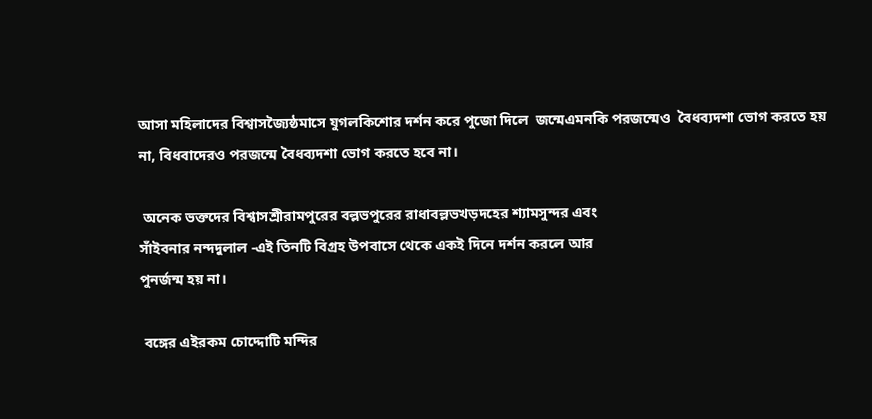আসা মহিলাদের বিশ্বাসজ্যৈষ্ঠমাসে যুগলকিশোর দর্শন করে পুজো দিলে  জন্মেএমনকি পরজন্মেও  বৈধব্যদশা ভোগ করতে হয় না, বিধবাদেরও পরজন্মে বৈধব্যদশা ভোগ করতে হবে না।

 অনেক ভক্তদের বিশ্বাসশ্রীরামপুরের বল্লভপুরের রাধাবল্লভখড়দহের শ্যামসুন্দর এবং
সাঁইবনার নন্দদুলাল -এই তিনটি বিগ্রহ উপবাসে থেকে একই দিনে দর্শন করলে আর
পুনর্জন্ম হয় না।

 বঙ্গের এইরকম চোদ্দোটি মন্দির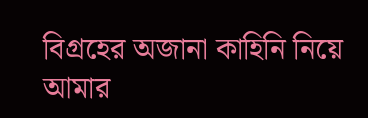বিগ্রহের অজানা কাহিনি নিয়ে আমার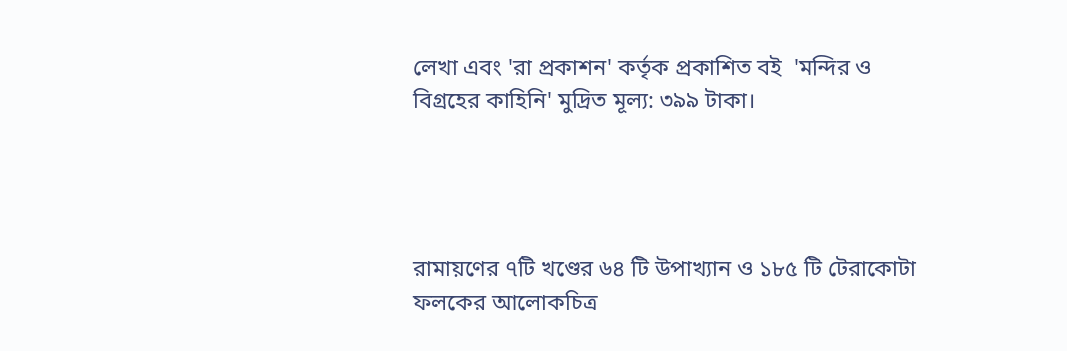লেখা এবং 'রা প্রকাশন' কর্তৃক প্রকাশিত বই  'মন্দির ও বিগ্রহের কাহিনি' মুদ্রিত মূল্য: ৩৯৯ টাকা।




রামায়ণের ৭টি খণ্ডের ৬৪ টি উপাখ্যান ও ১৮৫ টি টেরাকোটা ফলকের আলোকচিত্র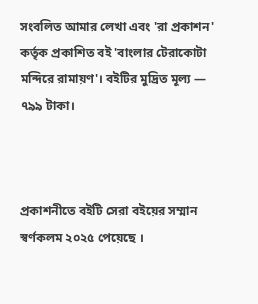সংবলিত আমার লেখা এবং 'রা প্রকাশন' কর্তৃক প্রকাশিত বই 'বাংলার টেরাকোটা মন্দিরে রামায়ণ'। বইটির মুদ্রিত মূল্য — ৭৯৯ টাকা।



প্রকাশনীতে বইটি সেরা বইয়ের সম্মান স্বর্ণকলম ২০২৫ পেয়েছে ।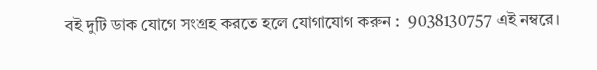বই দুটি ডাক যোগে সংগ্রহ করতে হলে যোগাযোগ করুন :  9038130757 এই নম্বরে।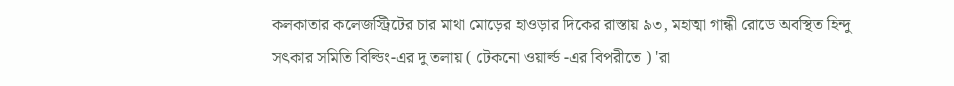কলকাতার কলেজস্ট্রিটের চার মাথা মোড়ের হাওড়ার দিকের রাস্তায় ৯৩, মহাত্মা গান্ধী রোডে অবস্থিত হিন্দু সৎকার সমিতি বিল্ডিং-এর দু তলায় ( টেকনো ওয়ার্ল্ড -এর বিপরীতে ) 'রা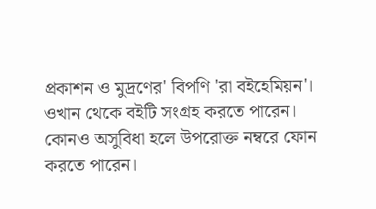প্রকাশন ও মুদ্রণের' বিপণি 'রা বইহেমিয়ন'। ওখান থেকে বইটি সংগ্রহ করতে পারেন। কোনও অসুবিধা হলে উপরোক্ত নম্বরে ফোন করতে পারেন।